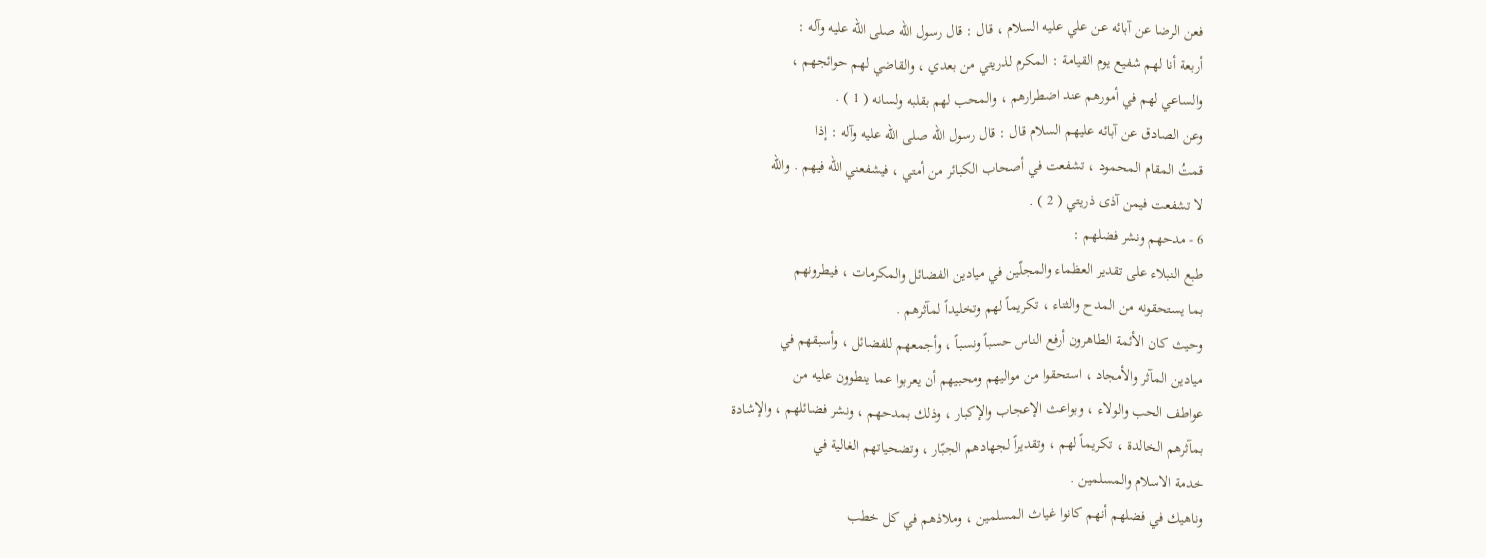فعن الرضا عن آبائه عن علي عليه السلام ، قال : قال رسول اللّه صلى اللّه عليه وآله :
أربعة أنا لهم شفيع يوم القيامة : المكرم لذريتي من بعدي ، والقاضي لهم حوائجهم ،
والساعي لهم في أمورهم عند اضطرارهم ، والمحب لهم بقلبه ولسانه ( 1 ) .
وعن الصادق عن آبائه عليهم السلام قال : قال رسول اللّه صلى اللّه عليه وآله : إذا
قمتُ المقام المحمود ، تشفعت في أصحاب الكبائر من أمتي ، فيشفعني اللّه فيهم . واللّه
لا تشفعت فيمن آذى ذريتي ( 2 ) .
6 - مدحهم ونشر فضلهم :
طبع النبلاء على تقدير العظماء والمجلّين في ميادين الفضائل والمكرمات ، فيطرونهم
بما يستحقونه من المدح والثناء ، تكريماً لهم وتخليداً لمآثرهم .
وحيث كان الأئمة الطاهرون أرفع الناس حسباً ونسباً ، وأجمعهم للفضائل ، وأسبقهم في
ميادين المآثر والأمجاد ، استحقوا من مواليهم ومحبيهم أن يعربوا عما ينطوون عليه من
عواطف الحب والولاء ، وبواعث الإعجاب والإكبار ، وذلك بمدحهم ، ونشر فضائلهم ، والإشادة
بمآثرهم الخالدة ، تكريماً لهم ، وتقديراً لجهادهم الجبّار ، وتضحياتهم الغالية في
خدمة الاسلام والمسلمين .
وناهيك في فضلهم أنهم كانوا غياث المسلمين ، وملاذهم في كل خطب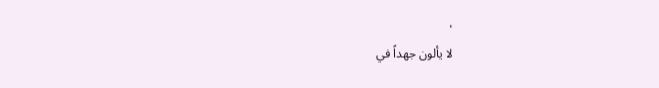،
لا يألون جهداً في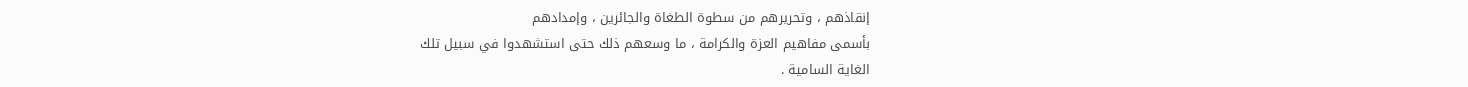إنقاذهم ، وتحريرهم من سطوة الطغاة والجائرين ، وإمدادهم
بأسمى مفاهيم العزة والكرامة ، ما وسعهم ذلك حتى استشهدوا في سبيل تلك
الغاية السامية .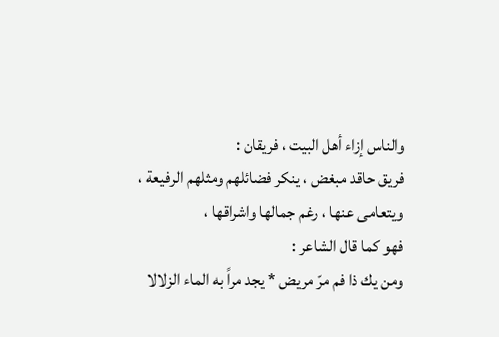والناس إزاء أهل البيت ، فريقان :
فريق حاقد مبغض ، ينكر فضائلهم ومثلهم الرفيعة ، ويتعامى عنها ، رغم جمالها واشراقها ،
فهو كما قال الشاعر :
ومن يك ذا فم مرّ مريض * يجد مراً به الماء الزلالا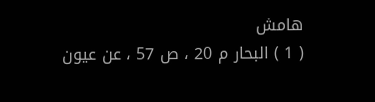هامش
( 1 ) البحار م 20 ، ص 57 ، عن عيون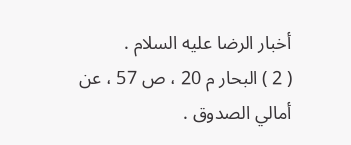أخبار الرضا عليه السلام .
( 2 ) البحار م 20 ، ص 57 ، عن أمالي الصدوق .